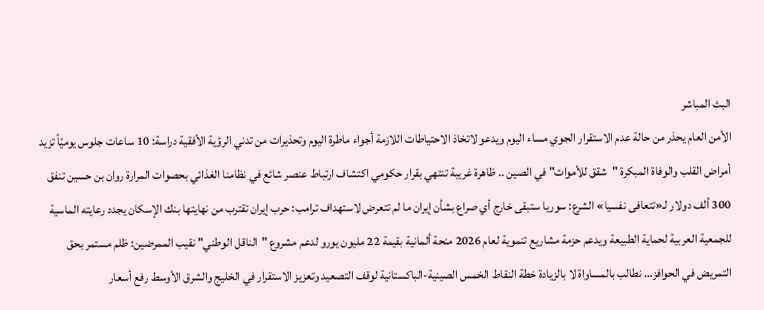البث المباشر
الأمن العام يحذر من حالة عدم الاستقرار الجوي مساء اليوم ويدعو لاتخاذ الاحتياطات اللازمة أجواء ماطرة اليوم وتحذيرات من تدني الرؤية الأفقية دراسة: 10 ساعات جلوس يوميّاً تزيد أمراض القلب والوفاة المبكرة "شقق للأموات" في الصين .. ظاهرة غريبة تنتهي بقرار حكومي اكتشاف ارتباط عنصر شائع في نظامنا الغذائي بحصوات المرارة روان بن حسين تنفق 300 ألف دولار لـ«تتعافى نفسيا» الشرع: سوريا ستبقى خارج أي صراع بشأن إيران ما لم تتعرض لاستهداف ترامب: حرب إيران تقترب من نهايتها بنك الإسكان يجدد رعايته الماسية للجمعية العربية لحماية الطبيعة ويدعم حزمة مشاريع تنموية لعام 2026 منحة ألمانية بقيمة 22 مليون يورو لدعم مشروع "الناقل الوطني" نقيب الممرضين: ظلم مستمر بحق التمريض في الحوافز… نطالب بالمساواة لا بالزيادة خطة النقاط الخمس الصينية-الباكستانية لوقف التصعيد وتعزيز الاستقرار في الخليج والشرق الأوسط رفع أسعار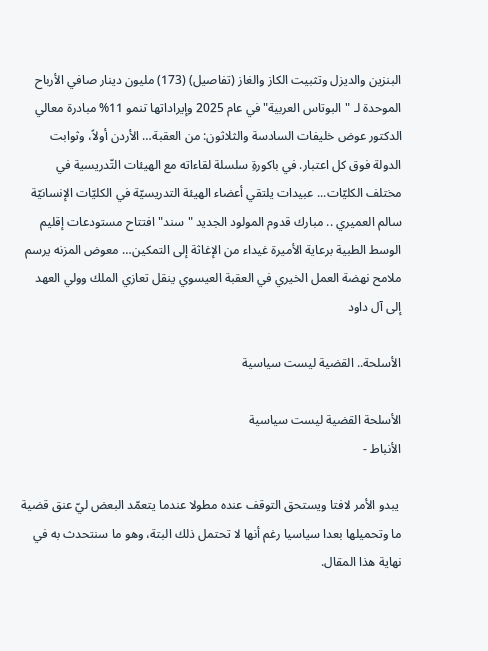البنزين والديزل وتثبيت الكاز والغاز (تفاصيل) (173) مليون دينار صافي الأرباح الموحدة لـ "البوتاس العربية" في عام 2025 وإيراداتها تنمو 11% مبادرة معالي الدكتور عوض خليفات السادسة والثلاثون: من العقبة… الأردن أولاً، وثوابت الدولة فوق كل اعتبار. في باكورةِ سلسلة لقاءاته مع الهيئات التّدريسية في مختلف الكليّات... عبيدات يلتقي أعضاء الهيئة التدريسيّة في الكليّات الإنسانيّة سالم العميري .. مبارك قدوم المولود الجديد "سند" افتتاح مستودعات إقليم الوسط الطبية برعاية الأميرة غيداء من الإغاثة إلى التمكين… معوض المزنه يرسم ملامح نهضة العمل الخيري في العقبة العيسوي ينقل تعازي الملك وولي العهد إلى آل داود

الأسلحة.. القضية ليست سياسية

الأسلحة القضية ليست سياسية
الأنباط -

 يبدو الأمر لافتا ويستحق التوقف عنده مطولا عندما يتعمّد البعض ليّ عنق قضية ما وتحميلها بعدا سياسيا رغم أنها لا تحتمل ذلك البتة، وهو ما سنتحدث به في نهاية هذا المقال.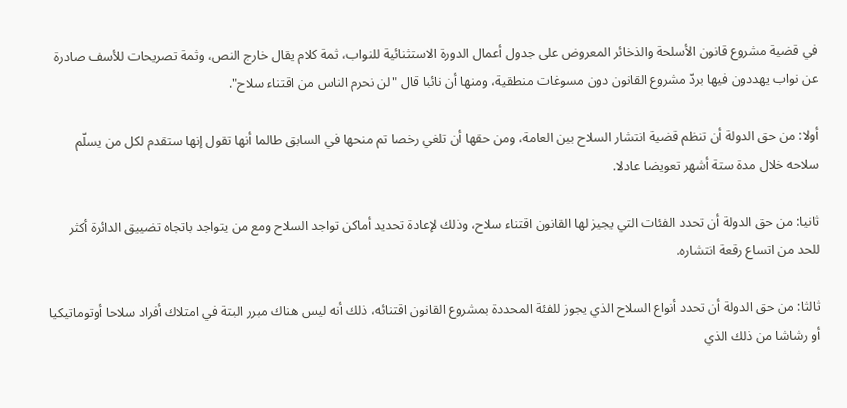في قضية مشروع قانون الأسلحة والذخائر المعروض على جدول أعمال الدورة الاستثنائية للنواب، ثمة كلام يقال خارج النص، وثمة تصريحات للأسف صادرة عن نواب يهددون فيها بردّ مشروع القانون دون مسوغات منطقية، ومنها أن نائبا قال "لن نحرم الناس من اقتناء سلاح".

أولا: من حق الدولة أن تنظم قضية انتشار السلاح بين العامة، ومن حقها أن تلغي رخصا تم منحها في السابق طالما أنها تقول إنها ستقدم لكل من يسلّم سلاحه خلال مدة ستة أشهر تعويضا عادلا.

ثانيا: من حق الدولة أن تحدد الفئات التي يجيز لها القانون اقتناء سلاح، وذلك لإعادة تحديد أماكن تواجد السلاح ومع من يتواجد باتجاه تضييق الدائرة أكثر للحد من اتساع رقعة انتشاره.

ثالثا: من حق الدولة أن تحدد أنواع السلاح الذي يجوز للفئة المحددة بمشروع القانون اقتنائه، ذلك أنه ليس هناك مبرر البتة في امتلاك أفراد سلاحا أوتوماتيكيا أو رشاشا من ذلك الذي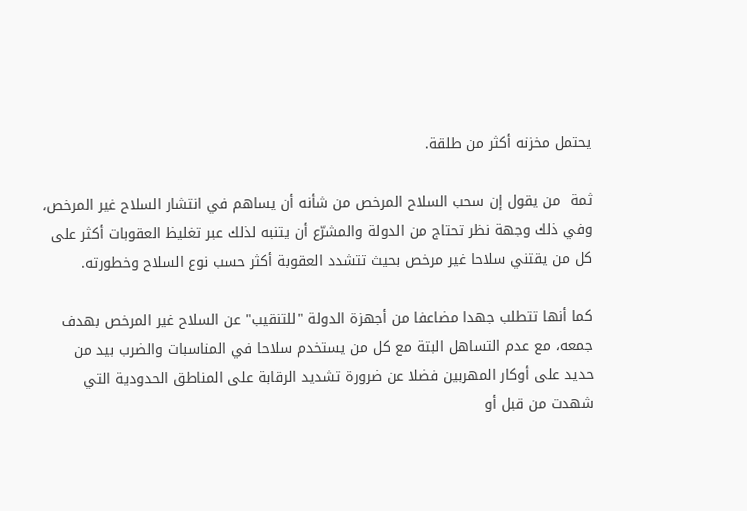يحتمل مخزنه أكثر من طلقة.

ثمة  من يقول إن سحب السلاح المرخص من شأنه أن يساهم في انتشار السلاح غير المرخص، وفي ذلك وجهة نظر تحتاج من الدولة والمشرّع أن يتنبه لذلك عبر تغليظ العقوبات أكثر على كل من يقتني سلاحا غير مرخص بحيث تتشدد العقوبة أكثر حسب نوع السلاح وخطورته.

كما أنها تتطلب جهدا مضاعفا من أجهزة الدولة "للتنقيب" عن السلاح غير المرخص بهدف جمعه، مع عدم التساهل البتة مع كل من يستخدم سلاحا في المناسبات والضرب بيد من حديد على أوكار المهربين فضلا عن ضرورة تشديد الرقابة على المناطق الحدودية التي شهدت من قبل أو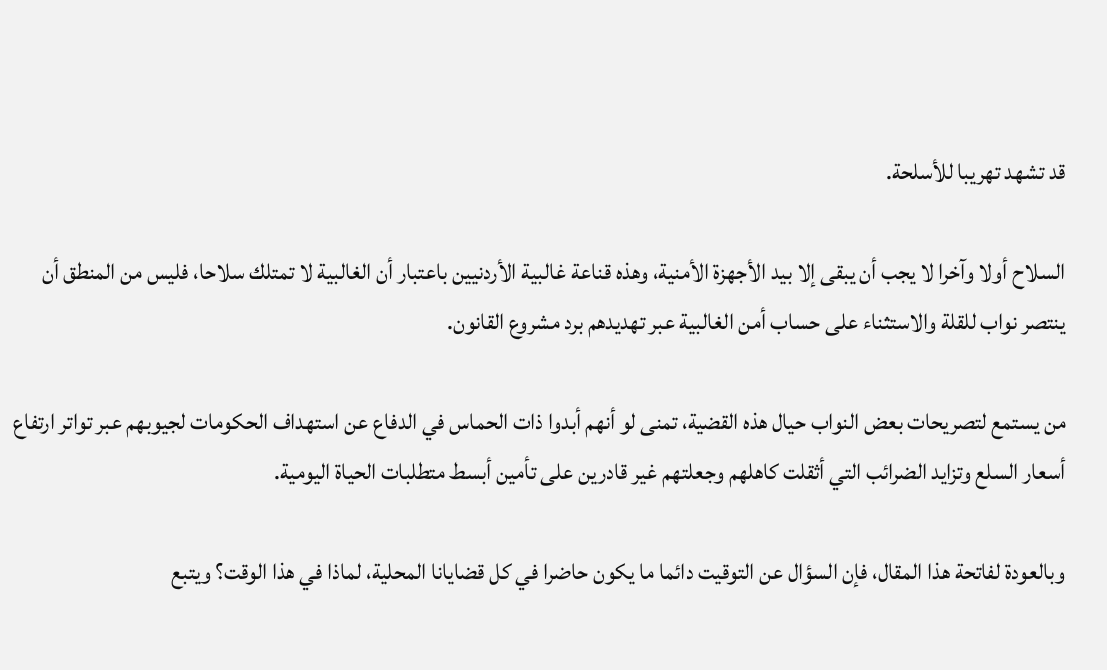قد تشهد تهريبا للأسلحة.

السلاح أولا وآخرا لا يجب أن يبقى إلا بيد الأجهزة الأمنية، وهذه قناعة غالبية الأردنيين باعتبار أن الغالبية لا تمتلك سلاحا، فليس من المنطق أن ينتصر نواب للقلة والاستثناء على حساب أمن الغالبية عبر تهديدهم برد مشروع القانون.

من يستمع لتصريحات بعض النواب حيال هذه القضية، تمنى لو أنهم أبدوا ذات الحماس في الدفاع عن استهداف الحكومات لجيوبهم عبر تواتر ارتفاع أسعار السلع وتزايد الضرائب التي أثقلت كاهلهم وجعلتهم غير قادرين على تأمين أبسط متطلبات الحياة اليومية.

وبالعودة لفاتحة هذا المقال، فإن السؤال عن التوقيت دائما ما يكون حاضرا في كل قضايانا المحلية، لماذا في هذا الوقت؟ ويتبع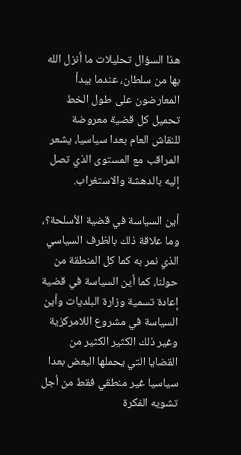هذا السؤال تحليلات ما أنزل الله بها من سلطان، عندما يبدأ المعارضون على طول الخط تحميل كل قضية معروضة للنقاش العام بعدا سياسيا، يشعر المراقب مع المستوى الذي تصل إليه بالدهشة والاستغراب.

أين السياسة في قضية الأسلحة؟، وما علاقة ذلك بالظرف السياسي الذي نمر به كما كل المنطقة من حولنا، كما أين السياسة في قضية إعادة تسمية وزارة البلديات وأين السياسة في مشروع اللامركزية وغير ذلك الكثير الكثير من القضايا التي يحملها البعض بعدا سياسيا غير منطقي فقط من أجل تشويه الفكرة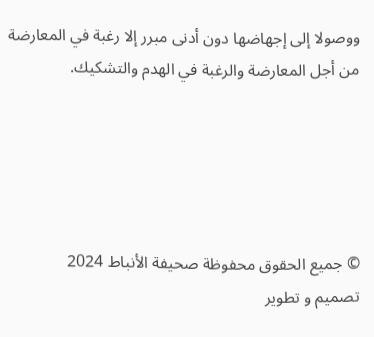ووصولا إلى إجهاضها دون أدنى مبرر إلا رغبة في المعارضة من أجل المعارضة والرغبة في الهدم والتشكيك.





© جميع الحقوق محفوظة صحيفة الأنباط 2024
تصميم و تطوير